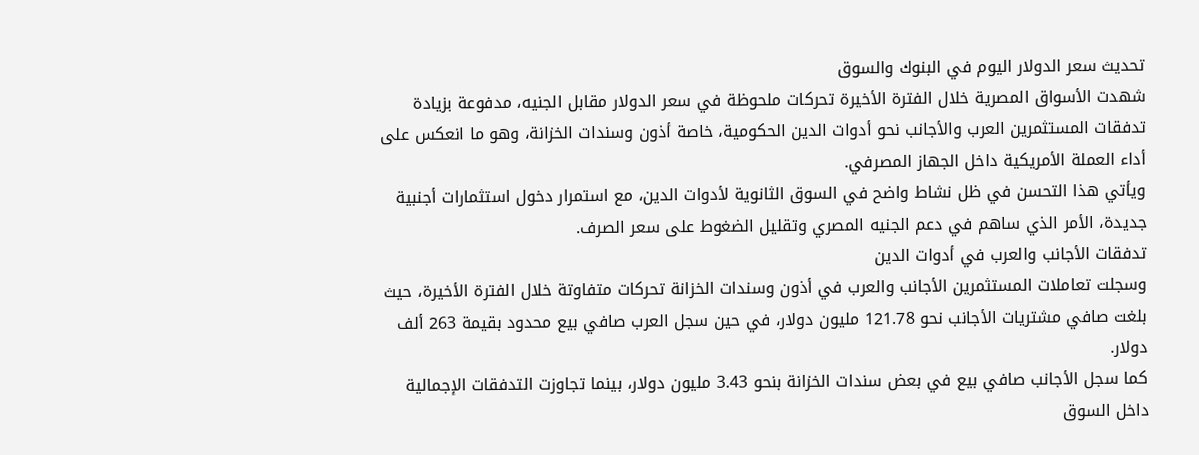تحديث سعر الدولار اليوم في البنوك والسوق
شهدت الأسواق المصرية خلال الفترة الأخيرة تحركات ملحوظة في سعر الدولار مقابل الجنيه، مدفوعة بزيادة تدفقات المستثمرين العرب والأجانب نحو أدوات الدين الحكومية، خاصة أذون وسندات الخزانة، وهو ما انعكس على أداء العملة الأمريكية داخل الجهاز المصرفي.
ويأتي هذا التحسن في ظل نشاط واضح في السوق الثانوية لأدوات الدين، مع استمرار دخول استثمارات أجنبية جديدة، الأمر الذي ساهم في دعم الجنيه المصري وتقليل الضغوط على سعر الصرف.
تدفقات الأجانب والعرب في أدوات الدين
وسجلت تعاملات المستثمرين الأجانب والعرب في أذون وسندات الخزانة تحركات متفاوتة خلال الفترة الأخيرة، حيث بلغت صافي مشتريات الأجانب نحو 121.78 مليون دولار، في حين سجل العرب صافي بيع محدود بقيمة 263 ألف دولار.
كما سجل الأجانب صافي بيع في بعض سندات الخزانة بنحو 3.43 مليون دولار، بينما تجاوزت التدفقات الإجمالية داخل السوق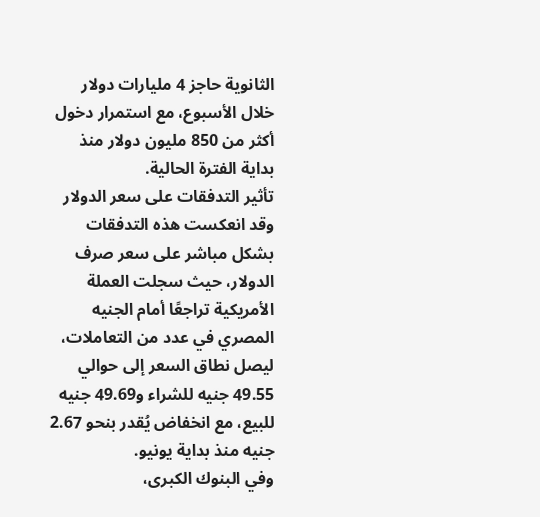الثانوية حاجز 4 مليارات دولار خلال الأسبوع، مع استمرار دخول أكثر من 850 مليون دولار منذ بداية الفترة الحالية.
تأثير التدفقات على سعر الدولار
وقد انعكست هذه التدفقات بشكل مباشر على سعر صرف الدولار، حيث سجلت العملة الأمريكية تراجعًا أمام الجنيه المصري في عدد من التعاملات، ليصل نطاق السعر إلى حوالي 49.55 جنيه للشراء و49.69 جنيه للبيع، مع انخفاض يُقدر بنحو 2.67 جنيه منذ بداية يونيو.
وفي البنوك الكبرى،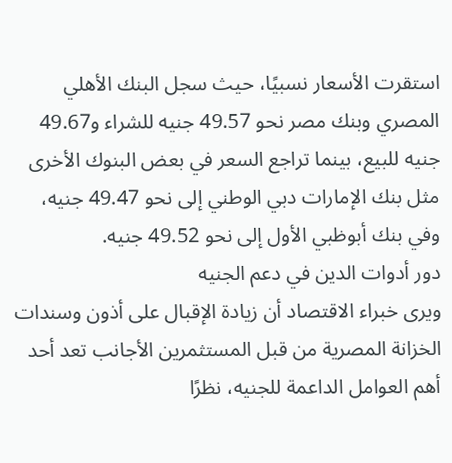استقرت الأسعار نسبيًا، حيث سجل البنك الأهلي المصري وبنك مصر نحو 49.57 جنيه للشراء و49.67 جنيه للبيع، بينما تراجع السعر في بعض البنوك الأخرى مثل بنك الإمارات دبي الوطني إلى نحو 49.47 جنيه، وفي بنك أبوظبي الأول إلى نحو 49.52 جنيه.
دور أدوات الدين في دعم الجنيه
ويرى خبراء الاقتصاد أن زيادة الإقبال على أذون وسندات الخزانة المصرية من قبل المستثمرين الأجانب تعد أحد أهم العوامل الداعمة للجنيه، نظرًا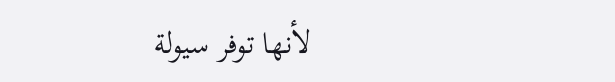لأنها توفر سيولة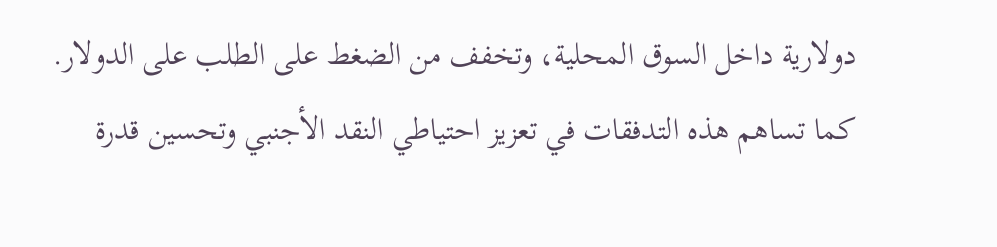دولارية داخل السوق المحلية، وتخفف من الضغط على الطلب على الدولار.
كما تساهم هذه التدفقات في تعزيز احتياطي النقد الأجنبي وتحسين قدرة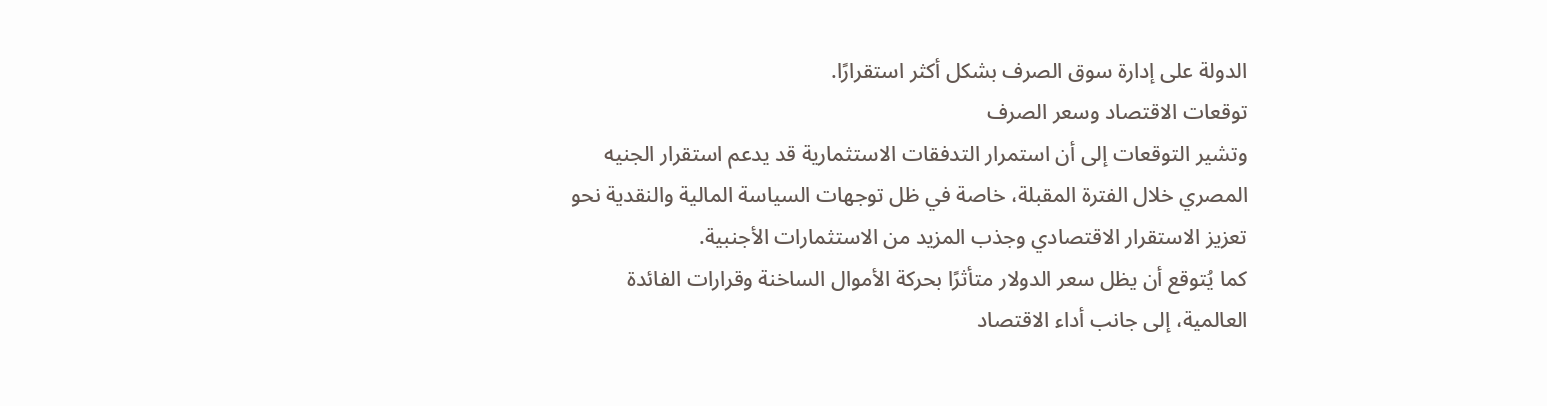الدولة على إدارة سوق الصرف بشكل أكثر استقرارًا.
توقعات الاقتصاد وسعر الصرف
وتشير التوقعات إلى أن استمرار التدفقات الاستثمارية قد يدعم استقرار الجنيه المصري خلال الفترة المقبلة، خاصة في ظل توجهات السياسة المالية والنقدية نحو تعزيز الاستقرار الاقتصادي وجذب المزيد من الاستثمارات الأجنبية.
كما يُتوقع أن يظل سعر الدولار متأثرًا بحركة الأموال الساخنة وقرارات الفائدة العالمية، إلى جانب أداء الاقتصاد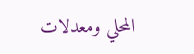المحلي ومعدلات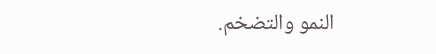النمو والتضخم.